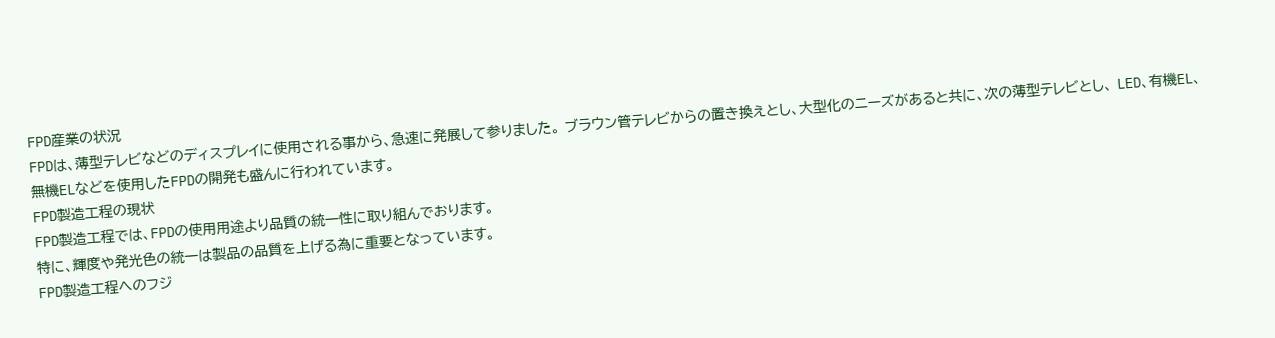FPD産業の状況
FPDは、薄型テレビなどのディスプレイに使用される事から、急速に発展して参りました。 ブラウン管テレビからの置き換えとし、大型化のニーズがあると共に、次の薄型テレビとし、 LED、有機EL、無機ELなどを使用したFPDの開発も盛んに行われています。
FPD製造工程の現状
FPD製造工程では、FPDの使用用途より品質の統一性に取り組んでおります。
特に、輝度や発光色の統一は製品の品質を上げる為に重要となっています。
FPD製造工程へのフジ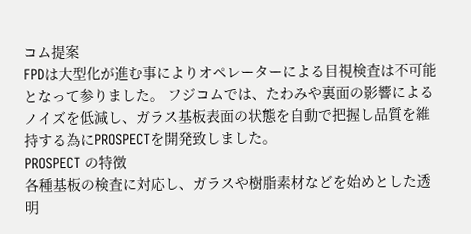コム提案
FPDは大型化が進む事によりオペレーターによる目視検査は不可能となって参りました。 フジコムでは、たわみや裏面の影響によるノイズを低減し、ガラス基板表面の状態を自動で把握し品質を維持する為にPROSPECTを開発致しました。
PROSPECT の特徴
各種基板の検査に対応し、ガラスや樹脂素材などを始めとした透明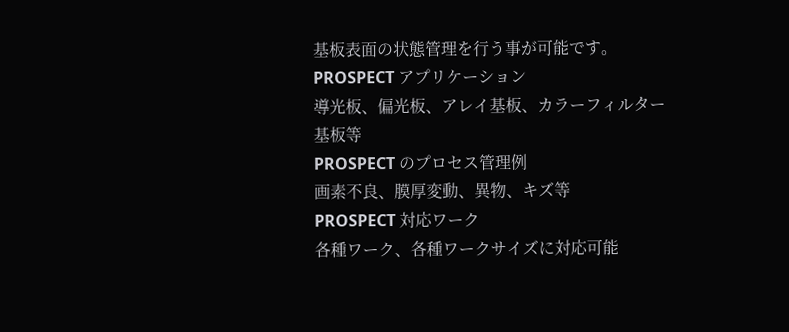基板表面の状態管理を行う事が可能です。
PROSPECT アプリケーション
導光板、偏光板、アレイ基板、カラーフィルター基板等
PROSPECT のプロセス管理例
画素不良、膜厚変動、異物、キズ等
PROSPECT 対応ワーク
各種ワーク、各種ワークサイズに対応可能